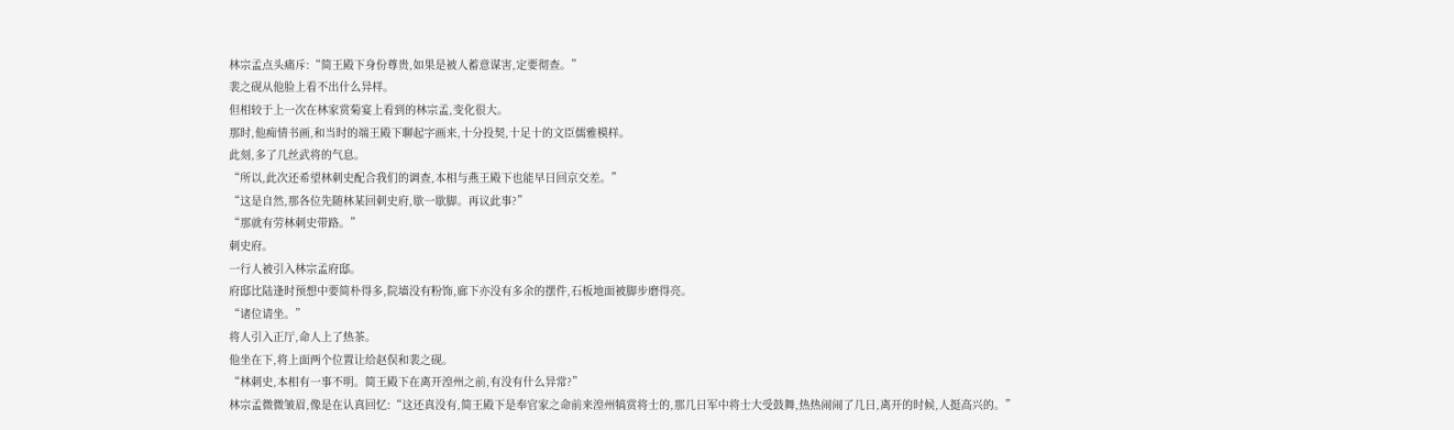林宗孟点头痛斥:“简王殿下身份尊贵,如果是被人蓄意谋害,定要彻查。”
裴之砚从他脸上看不出什么异样。
但相较于上一次在林家赏菊宴上看到的林宗孟,变化很大。
那时,他痴情书画,和当时的端王殿下聊起字画来,十分投契,十足十的文臣儒雅模样。
此刻,多了几丝武将的气息。
“所以,此次还希望林刺史配合我们的调查,本相与燕王殿下也能早日回京交差。”
“这是自然,那各位先随林某回刺史府,歇一歇脚。再议此事?”
“那就有劳林刺史带路。”
刺史府。
一行人被引入林宗孟府邸。
府邸比陆逢时预想中要简朴得多,院墙没有粉饰,廊下亦没有多余的摆件,石板地面被脚步磨得亮。
“诸位请坐。”
将人引入正厅,命人上了热茶。
他坐在下,将上面两个位置让给赵俣和裴之砚。
“林刺史,本相有一事不明。简王殿下在离开湟州之前,有没有什么异常?”
林宗孟微微皱眉,像是在认真回忆:“这还真没有,简王殿下是奉官家之命前来湟州犒赏将士的,那几日军中将士大受鼓舞,热热闹闹了几日,离开的时候,人挺高兴的。”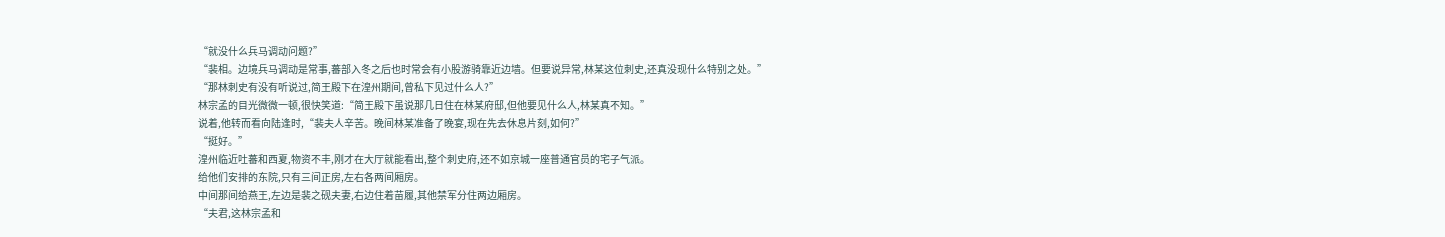“就没什么兵马调动问题?”
“裴相。边境兵马调动是常事,蕃部入冬之后也时常会有小股游骑靠近边墙。但要说异常,林某这位刺史,还真没现什么特别之处。”
“那林刺史有没有听说过,简王殿下在湟州期间,曾私下见过什么人?”
林宗孟的目光微微一顿,很快笑道:“简王殿下虽说那几日住在林某府邸,但他要见什么人,林某真不知。”
说着,他转而看向陆逢时,“裴夫人辛苦。晚间林某准备了晚宴,现在先去休息片刻,如何?”
“挺好。”
湟州临近吐蕃和西夏,物资不丰,刚才在大厅就能看出,整个刺史府,还不如京城一座普通官员的宅子气派。
给他们安排的东院,只有三间正房,左右各两间厢房。
中间那间给燕王,左边是裴之砚夫妻,右边住着苗履,其他禁军分住两边厢房。
“夫君,这林宗孟和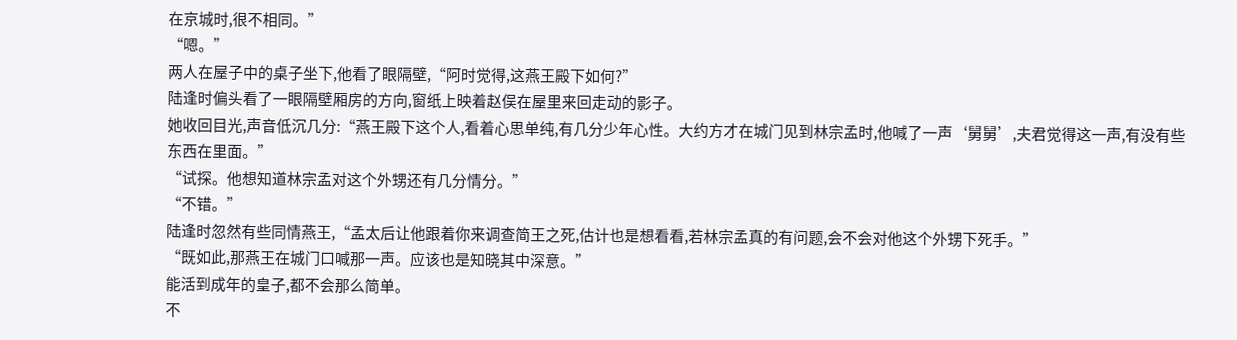在京城时,很不相同。”
“嗯。”
两人在屋子中的桌子坐下,他看了眼隔壁,“阿时觉得,这燕王殿下如何?”
陆逢时偏头看了一眼隔壁厢房的方向,窗纸上映着赵俣在屋里来回走动的影子。
她收回目光,声音低沉几分:“燕王殿下这个人,看着心思单纯,有几分少年心性。大约方才在城门见到林宗孟时,他喊了一声‘舅舅’,夫君觉得这一声,有没有些东西在里面。”
“试探。他想知道林宗孟对这个外甥还有几分情分。”
“不错。”
陆逢时忽然有些同情燕王,“孟太后让他跟着你来调查简王之死,估计也是想看看,若林宗孟真的有问题,会不会对他这个外甥下死手。”
“既如此,那燕王在城门口喊那一声。应该也是知晓其中深意。”
能活到成年的皇子,都不会那么简单。
不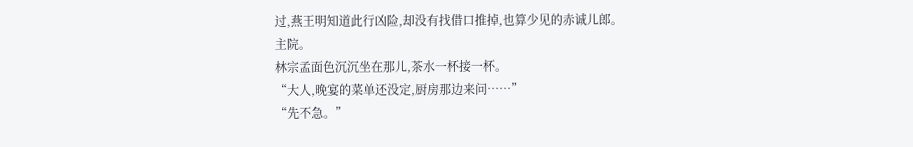过,燕王明知道此行凶险,却没有找借口推掉,也算少见的赤诚儿郎。
主院。
林宗孟面色沉沉坐在那儿,茶水一杯接一杯。
“大人,晚宴的菜单还没定,厨房那边来问……”
“先不急。”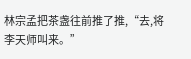林宗孟把茶盏往前推了推,“去,将李天师叫来。”